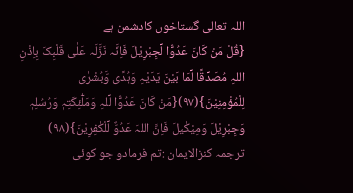اللہ تعالی گستاخوں کادشمن ہے
{قُلْ مَنْ کَانَ عَدُوًّا لِّجِبْرِیْلَ فَاِنَّہ نَزَّلَہ عَلٰی قَلْبِکَ بِاِذْنِ اللہِ مُصَدِّقًا لِّمَا بَیْنَ یَدَیْہِ وَہُدًی وَّبُشْرٰی لِلْمُؤْمِنِیْنَ}(۹۷){مَنْ کَانَ عَدُوًّا لِّلہِ وَمَلٰٓئِکَتِہٖ وَرُسُلِہٖ وَجِبْرِیْلَ وَمِیْکٰیلَ فَاِنَّ اللہَ عَدُوٌّ لِّلْکٰفِرِیْنَ}(۹۸)
ترجمہ کنزالایمان :تم فرمادو جو کوئی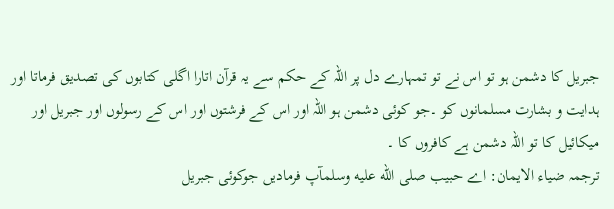جبریل کا دشمن ہو تو اس نے تو تمہارے دل پر اللہ کے حکم سے یہ قرآن اتارا اگلی کتابوں کی تصدیق فرماتا اور ہدایت و بشارت مسلمانوں کو ۔جو کوئی دشمن ہو اللہ اور اس کے فرشتوں اور اس کے رسولوں اور جبریل اور میکائیل کا تو اللہ دشمن ہے کافروں کا ۔
ترجمہ ضیاء الایمان: اے حبیب صلى الله عليه وسلمآپ فرمادیں جوکوئی جبریل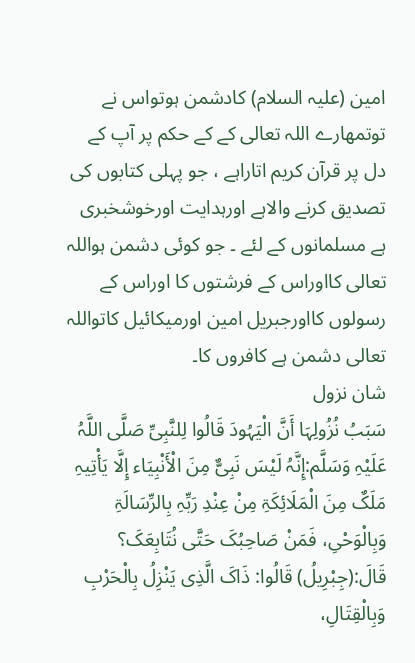امین (علیہ السلام) کادشمن ہوتواس نے توتمھارے اللہ تعالی کے کے حکم پر آپ کے دل پر قرآن کریم اتاراہے ، جو پہلی کتابوں کی تصدیق کرنے والاہے اورہدایت اورخوشخبری ہے مسلمانوں کے لئے ۔ جو کوئی دشمن ہواللہ تعالی کااوراس کے فرشتوں کا اوراس کے رسولوں کااورجبریل امین اورمیکائیل کاتواللہ تعالی دشمن ہے کافروں کا۔
شان نزول
سَبَبُ نُزُولِہَا أَنَّ الْیَہُودَ قَالُوا لِلنَّبِیِّ صَلَّی اللَّہُ عَلَیْہِ وَسَلَّم:إِنَّہُ لَیْسَ نَبِیٌّ مِنَ الْأَنْبِیَاء إِلَّا یَأْتِیہِ مَلَکٌ مِنَ الْمَلَائِکَۃِ مِنْ عِنْدِ رَبِّہِ بِالرِّسَالَۃِ وَبِالْوَحْیِ، فَمَنْ صَاحِبُکَ حَتَّی نُتَابِعَکَ؟ قَالَ:(جِبْرِیلُ) قَالُوا: ذَاکَ الَّذِی یَنْزِلُ بِالْحَرْبِ وَبِالْقِتَالِ،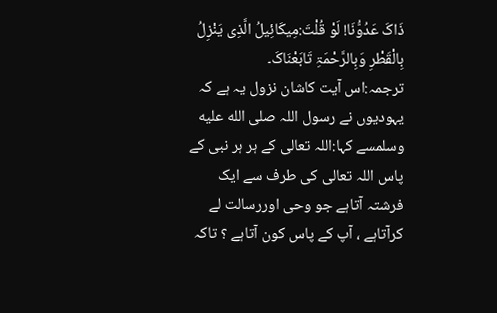ذَاکَ عَدُوُّنَا! لَوْ قُلْتَ:مِیکَائِیلُ الَّذِی یَنْزِلُ بِالْقَطْرِ وَبِالرَّحْمَۃِ تَابَعْنَاکَ۔
ترجمہ:اس آیت کاشان نزول یہ ہے کہ یہودیوں نے رسول اللہ صلى الله عليه وسلمسے کہا:اللہ تعالی کے ہر ہر نبی کے پاس اللہ تعالی کی طرف سے ایک فرشتہ آتاہے جو وحی اوررسالت لے کرآتاہے ، آپ کے پاس کون آتاہے ؟ تاکہ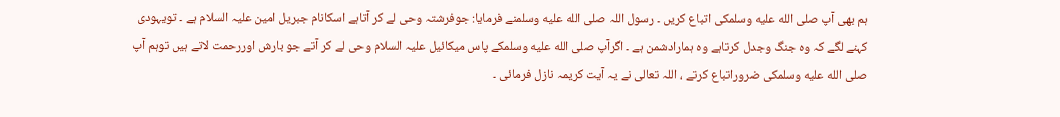ہم بھی آپ صلى الله عليه وسلمکی اتباع کریں ۔ رسول اللہ صلى الله عليه وسلمنے فرمایا: جوفرشتہ وحی لے کر آتاہے اسکانام جبریل امین علیہ السلام ہے ۔ تویہودی کہنے لگے کہ وہ جنگ وجدل کرتاہے وہ ہمارادشمن ہے ۔ اگرآپ صلى الله عليه وسلمکے پاس میکائیل علیہ السلام وحی لے کر آتے جو بارش اوررحمت لاتے ہیں توہم آپ صلى الله عليه وسلمکی ضروراتباع کرتے ، اللہ تعالی نے یہ آیت کریمہ نازل فرمائی ۔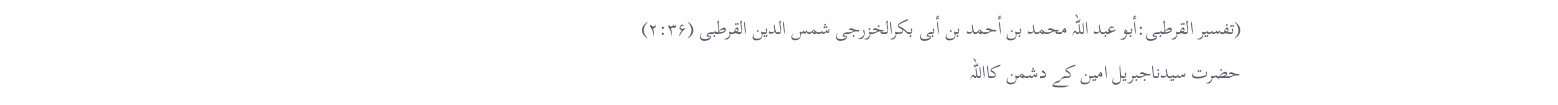(تفسیر القرطبی:أبو عبد اللہ محمد بن أحمد بن أبی بکرالخزرجی شمس الدین القرطبی (۲:۳۶)
حضرت سیدناجبریل امین کے دشمن کااللہ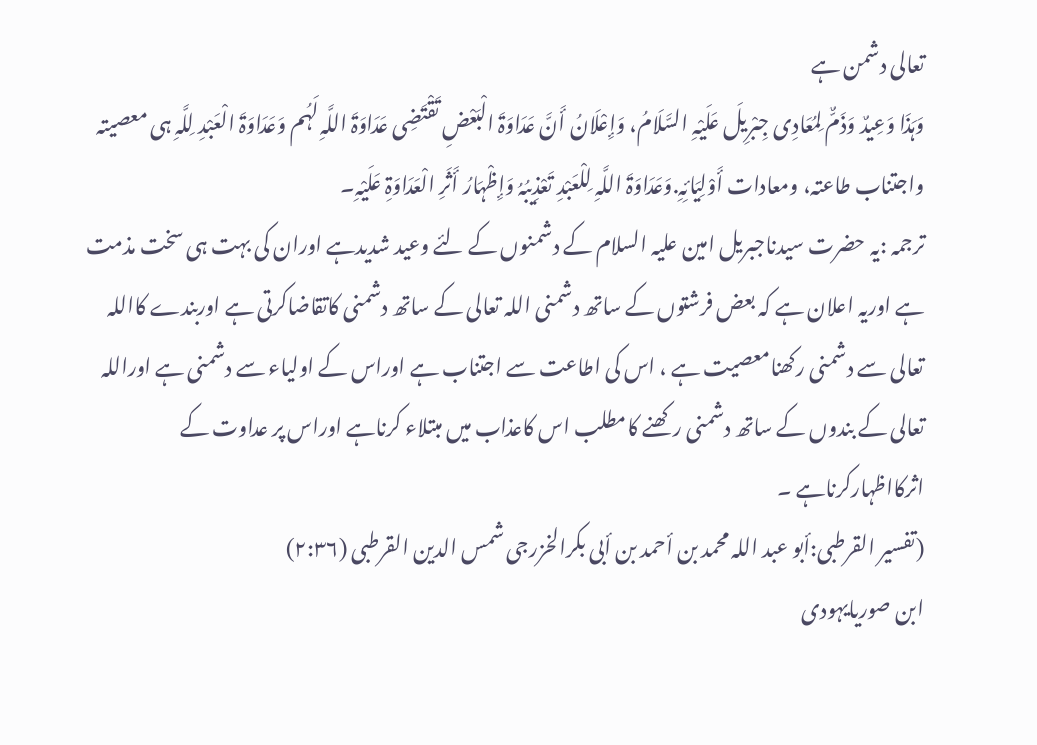تعالی دشمن ہے
وَہَذَا وَعِیدٌ وَذَمٌّ لِمُعَادِی جِبْرِیلَ عَلَیْہِ السَّلَامُ، وَإِعْلَانُ أَنَّ عَدَاوَۃَ الْبَعْضِ تَقْتَضِی عَدَاوَۃَ اللَّہِ لَہُم وَعَدَاوَۃَ الْعَبْدِ لِلَّہِ ہی معصیتہ واجتناب طاعتہ، ومعادات أَوْلِیَائِہِ.وَعَدَاوَۃَ اللَّہِ لِلْعَبْدِ تَعْذِیبُہُ وَإِظْہَارُ أَثَرِ الْعَدَاوَۃِ عَلَیْہِ۔
ترجمہ :یہ حضرت سیدناجبریل امین علیہ السلام کے دشمنوں کے لئے وعید شدیدہے اوران کی بہت ہی سخت مذمت ہے اوریہ اعلان ہے کہ بعض فرشتوں کے ساتھ دشمنی اللہ تعالی کے ساتھ دشمنی کاتقاضاکرتی ہے اوربندے کااللہ تعالی سے دشمنی رکھنامعصیت ہے ، اس کی اطاعت سے اجتناب ہے اوراس کے اولیاء سے دشمنی ہے اوراللہ تعالی کے بندوں کے ساتھ دشمنی رکھنے کامطلب اس کاعذاب میں مبتلاء کرناہے اوراس پر عداوت کے اثرکااظہارکرناہے ۔
(تفسیر القرطبی:أبو عبد اللہ محمد بن أحمد بن أبی بکرالخزرجی شمس الدین القرطبی (۲:۳۶)
ابن صوریایہودی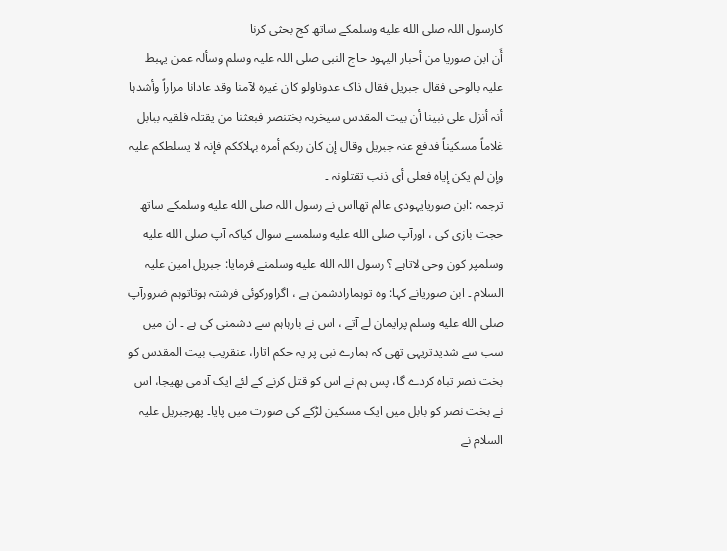کارسول اللہ صلى الله عليه وسلمکے ساتھ کج بحثی کرنا
أَن ابن صوریا من أحبار الیہود حاج النبی صلی اللہ علیہ وسلم وسألہ عمن یہبط علیہ بالوحی فقال جبریل فقال ذاک عدوناولو کان غیرہ لآمنا وقد عادانا مراراً وأشدہا أنہ أنزل علی نبینا أن بیت المقدس سیخربہ بختنصر فبعثنا من یقتلہ فلقیہ ببابل غلاماً مسکیناً فدفع عنہ جبریل وقال إن کان ربکم أمرہ بہلاککم فإنہ لا یسلطکم علیہ وإن لم یکن إیاہ فعلی أی ذنب تقتلونہ ۔
ترجمہ :ابن صوریایہودی عالم تھااس نے رسول اللہ صلى الله عليه وسلمکے ساتھ حجت بازی کی ، اورآپ صلى الله عليه وسلمسے سوال کیاکہ آپ صلى الله عليه وسلمپر کون وحی لاتاہے ؟ رسول اللہ الله عليه وسلمنے فرمایا: جبریل امین علیہ السلام ۔ ابن صوریانے کہا: وہ توہمارادشمن ہے ، اگراورکوئی فرشتہ ہوتاتوہم ضرورآپ صلى الله عليه وسلم پرایمان لے آتے ، اس نے بارہاہم سے دشمنی کی ہے ۔ ان میں سب سے شدیدتریہی تھی کہ ہمارے نبی پر یہ حکم اتارا، عنقریب بیت المقدس کو بخت نصر تباہ کردے گا، پس ہم نے اس کو قتل کرنے کے لئے ایک آدمی بھیجا، اس نے بخت نصر کو بابل میں ایک مسکین لڑکے کی صورت میں پایا۔ پھرجبریل علیہ السلام نے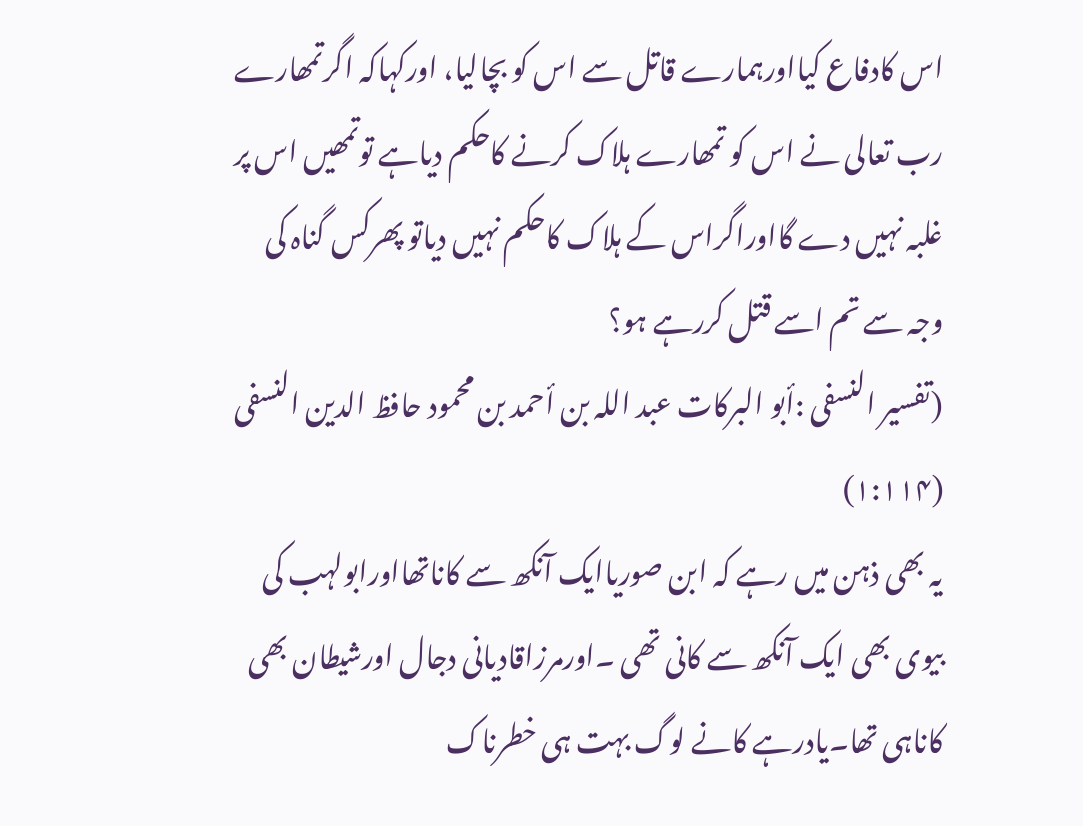اس کادفاع کیااورہمارے قاتل سے اس کو بچالیا، اورکہاکہ اگرتمھارے رب تعالی نے اس کو تمھارے ہلاک کرنے کاحکم دیاہے توتمھیں اس پر غلبہ نہیں دے گااوراگراس کے ہلاک کاحکم نہیں دیاتو پھرکس گناہ کی وجہ سے تم اسے قتل کررہے ہو؟
(تفسیر النسفی :أبو البرکات عبد اللہ بن أحمد بن محمود حافظ الدین النسفی (۱:۱۱۴)
یہ بھی ذہن میں رہے کہ ابن صوریاایک آنکھ سے کاناتھااورابولہب کی بیوی بھی ایک آنکھ سے کانی تھی ۔اورمرزاقادیانی دجال اورشیطان بھی کاناہی تھا۔یادرہے کانے لوگ بہت ہی خطرناک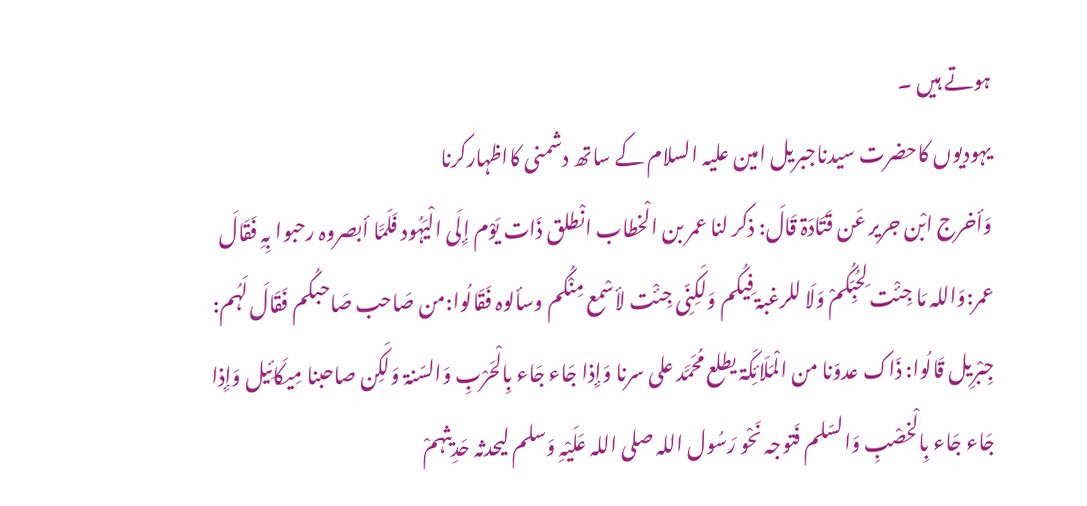ہوتے ہیں ۔
یہودیوں کاحضرت سیدناجبریل امین علیہ السلام کے ساتھ دشمنی کااظہارکرنا
وَأخرج ابْن جریر عَن قَتَادَۃ قَالَ: ذکر لنا عمر بن الْخطاب انْطلق ذَات یَوْم إِلَی الْیَہُود فَلَمَّا أبصروہ رحبوا بِہِ فَقَالَ عمر:وَاللہ مَا جِئْت لِحُبِّکُمْ وَلَا للرغبۃ فِیکُم وَلَکِنِّی جِئْت لأسْمع مِنْکُم وسألوہ فَقَالُوا:من صَاحب صَاحبکُم فَقَالَ لَہُم: جِبْرِیل قَالُوا: ذَاک عدوّنا من الْمَلَائِکَۃ یطلع مُحَمَّد علی سرنا وَإِذا جَاء جَاء بِالْحَرْبِ وَالسّنۃ وَلَکِن صاحبنا مِیکَائِیل وَإِذا جَاء جَاء بِالْخصْبِ وَالسّلم فَتوجہ نَحْو رَسُول اللہ صلی اللہ عَلَیْہِ وَسلم لیحدثہ حَدِیثہمْ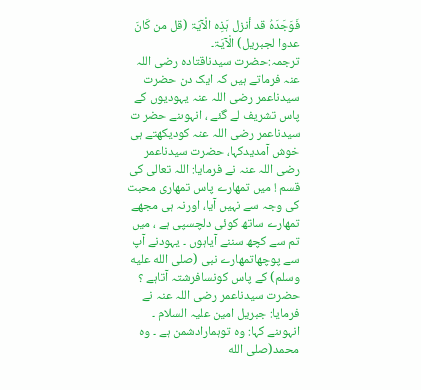فَوَجَدَہُ قد أنزل ہَذِہ الْآیَۃ (قل من کَانَ عدوا لجبریل) الْآیَۃ۔
ترجمہ:حضرت سیدناقتادہ رضی اللہ عنہ فرماتے ہیں کہ ایک دن حضرت سیدناعمر رضی اللہ عنہ یہودیوں کے پاس تشریف لے گئے ، انہوںنے حضر ت سیدناعمر رضی اللہ عنہ کودیکھتے ہی خوش آمدیدکہا، حضرت سیدناعمر رضی اللہ عنہ نے فرمایا: اللہ تعالی کی قسم ! میں تمھارے پاس تمھاری محبت کی وجہ سے نہیں آیا، اورنہ ہی مجھے تمھارے ساتھ کوئی دلچسپی ہے ، میں تم سے کچھ سننے آیاہوں ۔ یہودنے آپ سے پوچھاتمھارے نبی (صلى الله عليه وسلم) کے پاس کونسافرشتہ آتاہے ؟ حضرت سیدناعمر رضی اللہ عنہ نے فرمایا: جبریل امین علیہ السلام ۔ انہوںنے کہا: وہ توہمارادشمن ہے ۔ وہ محمد(صلى الله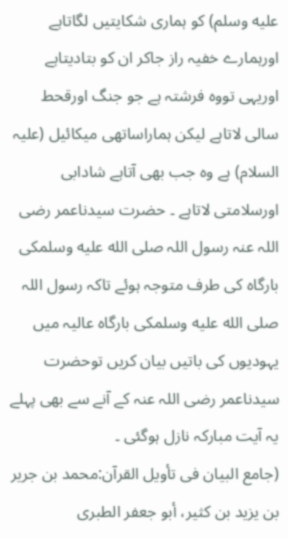عليه وسلم) کو ہماری شکایتیں لگاتاہے اورہمارے خفیہ راز جاکر ان کو بتادیتاہے اوریہی تووہ فرشتہ ہے جو جنگ اورقحط سالی لاتاہے لیکن ہماراساتھی میکائیل (علیہ السلام) ہے وہ جب بھی آتاہے شادابی اورسلامتی لاتاہے ۔ حضرت سیدناعمر رضی اللہ عنہ رسول اللہ صلى الله عليه وسلمکی بارگاہ کی طرف متوجہ ہوئے تاکہ رسول اللہ صلى الله عليه وسلمکی بارگاہ عالیہ میں یہودیوں کی باتیں بیان کریں توحضرت سیدناعمر رضی اللہ عنہ کے آنے سے بھی پہلے یہ آیت مبارکہ نازل ہوگئی ۔
(جامع البیان فی تأویل القرآن:محمد بن جریر بن یزید بن کثیر، أبو جعفر الطبری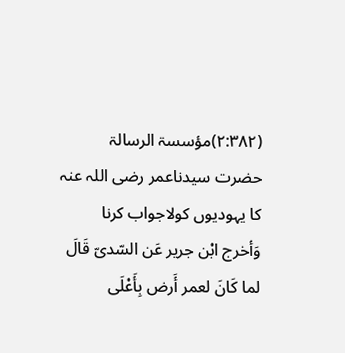(۲:۳۸۲)مؤسسۃ الرسالۃ
حضرت سیدناعمر رضی اللہ عنہ کا یہودیوں کولاجواب کرنا
وَأخرج ابْن جریر عَن السّدیّ قَالَ لما کَانَ لعمر أَرض بِأَعْلَی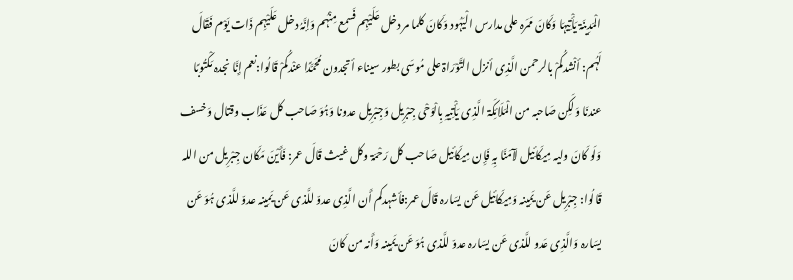الْمَدِینَۃ یَأْتِیہَا وَکَانَ مَمَرہ علی مدارس الْیَہُود وَکَانَ کلما مر دخل عَلَیْہِم فَسمع مِنْہُم وَإنَّہُ دخل عَلَیْہِم ذَات یَوْم فَقَالَ لَہُم: أنْشدکُمْ بالرحمن الَّذِی أنزل التَّوْرَاۃ علی مُوسَی بطور سیناء أتجدون مُحَمَّدًا عنْدکُمْ قَالُوا:نعم إِنَّا نجدہ مَکْتُوبًا عندنَا وَلَکِن صَاحبہ من الْمَلَائِکَۃ الَّذِی یَأْتِیہِ بِالْوَحْی جِبْرِیل وَجِبْرِیل عدونا وَہُوَ صَاحب کل عَذَاب وقتال وَخسف وَلَو کَانَ ولیہ مِیکَائِیل لآمَنَّا بِہِ فَإِن مِیکَائِیل صَاحب کل رَحْمَۃ وکل غیث قَالَ عمر: فَأَیْنَ مَکَان جِبْرِیل من اللہ قَالُوا: جِبْرِیل عَن یَمِینہ وَمِیکَائِیل عَن یسَارہ قَالَ عمر:فأشہدکم أَن الَّذِی عدوّ للَّذی عَن یَمِینہ عدوّ للَّذی ہُوَ عَن یسَارہ وَالَّذِی عَدو للَّذی عَن یسَارہ عدوّ للَّذی ہُوَ عَن یَمِینہ وَأَنہ من کَانَ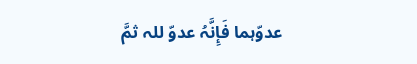عدوّہما فَإِنَّہُ عدوّ للہ ثمَّ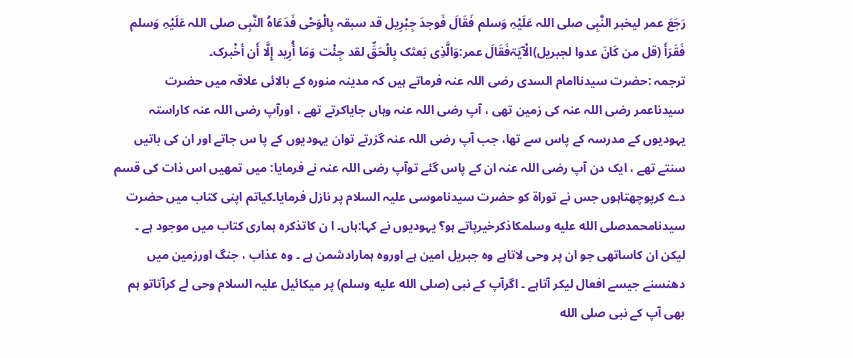رَجَعَ عمر لیخبر النَّبِی صلی اللہ عَلَیْہِ وَسلم فَقَالَ فَوجدَ جِبْرِیل قد سبقہ بِالْوَحْی فَدَعَاہُ النَّبِی صلی اللہ عَلَیْہِ وَسلم فَقَرَأَ (قل من کَانَ عدوا لجبریل)الْآیَۃفَقَالَ عمر:وَالَّذِی بَعثک بِالْحَقِّ لقد جِئْت وَمَا أُرِید إِلَّا أَن أخْبرک۔
ترجمہ :حضرت سیدناامام السدی رضی اللہ عنہ فرماتے ہیں کہ مدینہ منورہ کے بالائی علاقہ میں حضرت سیدناعمر رضی اللہ عنہ کی زمین تھی ، آپ رضی اللہ عنہ وہاں جایاکرتے تھے ، اورآپ رضی اللہ عنہ کاراستہ یہودیوں کے مدرسہ کے پاس سے تھا، جب آپ رضی اللہ عنہ گزرتے توان یہودیوں کے پا س جاتے اور ان کی باتیں سنتے تھے ، ایک دن آپ رضی اللہ عنہ ان کے پاس گئے توآپ رضی اللہ عنہ نے فرمایا: میں تمھیں اس ذات کی قسم دے کرپوچھتاہوں جس نے توراۃ کو حضرت سیدناموسی علیہ السلام پر نازل فرمایا۔کیاتم اپنی کتاب میں حضرت سیدنامحمدصلى الله عليه وسلمکاذکرخیرپاتے ہو؟ یہودیوں نے کہا:ہاں۔ ا ن کاتذکرہ ہماری کتاب میں موجود ہے ۔ لیکن ان کاساتھی جو ان پر وحی لاتاہے وہ جبریل امین ہے اوروہ ہمارادشمن ہے ۔ وہ عذاب ، جنگ اورزمین میں دھنسنے جیسے افعال لیکر آتاہے ۔ اگرآپ کے نبی (صلى الله عليه وسلم) پر میکائیل علیہ السلام وحی لے کرآتاتو ہم بھی آپ کے نبی صلى الله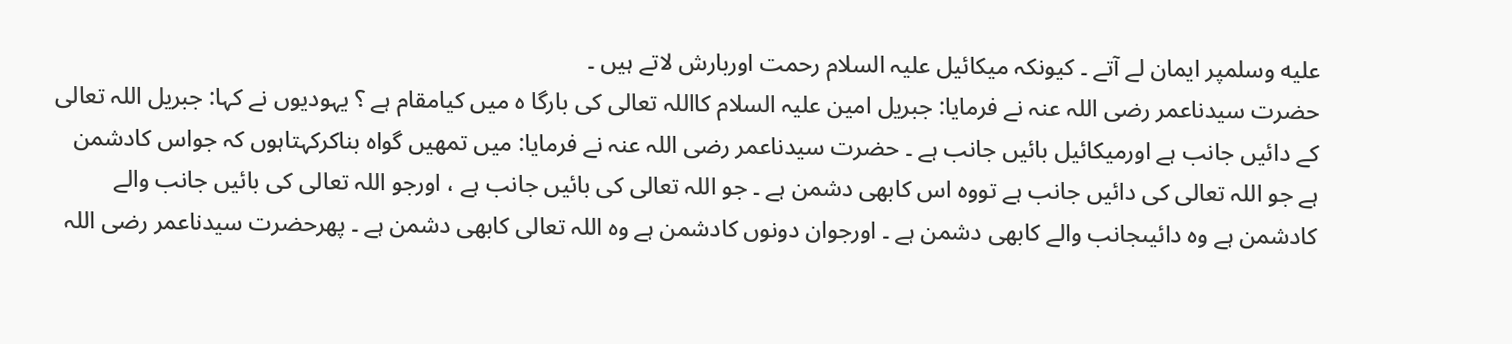عليه وسلمپر ایمان لے آتے ۔ کیونکہ میکائیل علیہ السلام رحمت اوربارش لاتے ہیں ۔
حضرت سیدناعمر رضی اللہ عنہ نے فرمایا: جبریل امین علیہ السلام کااللہ تعالی کی بارگا ہ میں کیامقام ہے ؟ یہودیوں نے کہا: جبریل اللہ تعالی کے دائیں جانب ہے اورمیکائیل بائیں جانب ہے ۔ حضرت سیدناعمر رضی اللہ عنہ نے فرمایا: میں تمھیں گواہ بناکرکہتاہوں کہ جواس کادشمن ہے جو اللہ تعالی کی دائیں جانب ہے تووہ اس کابھی دشمن ہے ۔ جو اللہ تعالی کی بائیں جانب ہے ، اورجو اللہ تعالی کی بائیں جانب والے کادشمن ہے وہ دائیںجانب والے کابھی دشمن ہے ۔ اورجوان دونوں کادشمن ہے وہ اللہ تعالی کابھی دشمن ہے ۔ پھرحضرت سیدناعمر رضی اللہ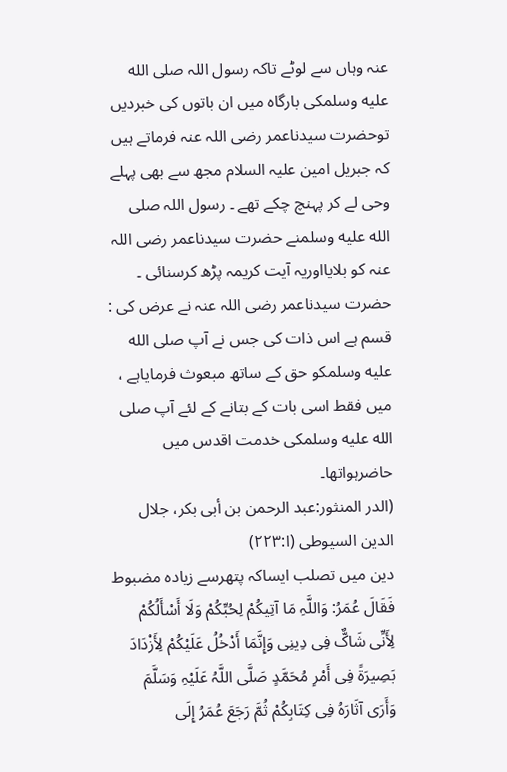عنہ وہاں سے لوٹے تاکہ رسول اللہ صلى الله عليه وسلمکی بارگاہ میں ان باتوں کی خبردیں توحضرت سیدناعمر رضی اللہ عنہ فرماتے ہیں کہ جبریل امین علیہ السلام مجھ سے بھی پہلے وحی لے کر پہنچ چکے تھے ۔ رسول اللہ صلى الله عليه وسلمنے حضرت سیدناعمر رضی اللہ عنہ کو بلایااوریہ آیت کریمہ پڑھ کرسنائی ۔ حضرت سیدناعمر رضی اللہ عنہ نے عرض کی : قسم ہے اس ذات کی جس نے آپ صلى الله عليه وسلمکو حق کے ساتھ مبعوث فرمایاہے ، میں فقط اسی بات کے بتانے کے لئے آپ صلى الله عليه وسلمکی خدمت اقدس میں حاضرہواتھا۔
(الدر المنثور:عبد الرحمن بن أبی بکر، جلال الدین السیوطی (ا:۲۲۳)
دین میں تصلب ایساکہ پتھرسے زیادہ مضبوط
فَقَالَ عُمَرُ: وَاللَّہِ مَا آتِیکُمْ لِحُبِّکُمْ وَلَا أَسْأَلُکُمْ لِأَنِّی شَاکٌّ فِی دِینِی وَإِنَّمَا أَدْخُلُ عَلَیْکُمْ لِأَزْدَادَ بَصِیرَۃً فِی أَمْرِ مُحَمَّدٍ صَلَّی اللَّہُ عَلَیْہِ وَسَلَّمَ وَأَرَی آثَارَہُ فِی کِتَابِکُمْ ثُمَّ رَجَعَ عُمَرُ إِلَی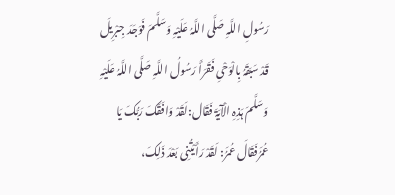رَسُولِ اللَّہِ صَلَّی اللَّہُ عَلَیْہِ وَسَلَّمَ فَوَجَدَ جِبْرِیلَ قَدْ سَبَقَہُ بِالْوَحْیِ فَقَرَأَ رَسُولُ اللَّہِ صَلَّی اللَّہُ عَلَیْہِ وَسَلَّمَ ہَذِہِ الْآیَۃَ فَقَال:لَقَدْ وَافَقَکَ رَبُّکَ یَا عُمَرُفَقَالَ عُمَرُ: لَقَدْ رَأَیْتُنِی بَعْدَ ذَلِکَ،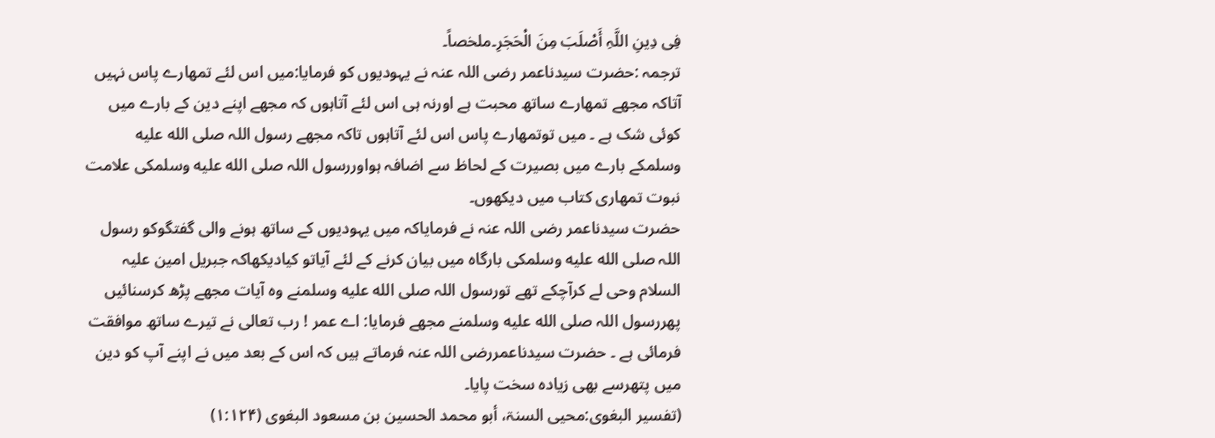فِی دِینِ اللَّہِ أَصْلَبَ مِنَ الْحَجَرِ۔ملخصاً۔
ترجمہ :حضرت سیدناعمر رضی اللہ عنہ نے یہودیوں کو فرمایا:میں اس لئے تمھارے پاس نہیں آتاکہ مجھے تمھارے ساتھ محبت ہے اورنہ ہی اس لئے آتاہوں کہ مجھے اپنے دین کے بارے میں کوئی شک ہے ۔ میں توتمھارے پاس اس لئے آتاہوں تاکہ مجھے رسول اللہ صلى الله عليه وسلمکے بارے میں بصیرت کے لحاظ سے اضافہ ہواوررسول اللہ صلى الله عليه وسلمکی علامت نبوت تمھاری کتاب میں دیکھوں۔
حضرت سیدناعمر رضی اللہ عنہ نے فرمایاکہ میں یہودیوں کے ساتھ ہونے والی گفتگوکو رسول اللہ صلى الله عليه وسلمکی بارگاہ میں بیان کرنے کے لئے آیاتو کیادیکھاکہ جبریل امین علیہ السلام وحی لے کرآچکے تھے تورسول اللہ صلى الله عليه وسلمنے وہ آیات مجھے پڑھ کرسنائیں پھررسول اللہ صلى الله عليه وسلمنے مجھے فرمایا: اے عمر ! رب تعالی نے تیرے ساتھ موافقت فرمائی ہے ۔ حضرت سیدناعمررضی اللہ عنہ فرماتے ہیں کہ اس کے بعد میں نے اپنے آپ کو دین میں پتھرسے بھی زیادہ سخت پایا۔
(تفسیر البغوی:محیی السنۃ، أبو محمد الحسین بن مسعود البغوی (۱:۱۲۴)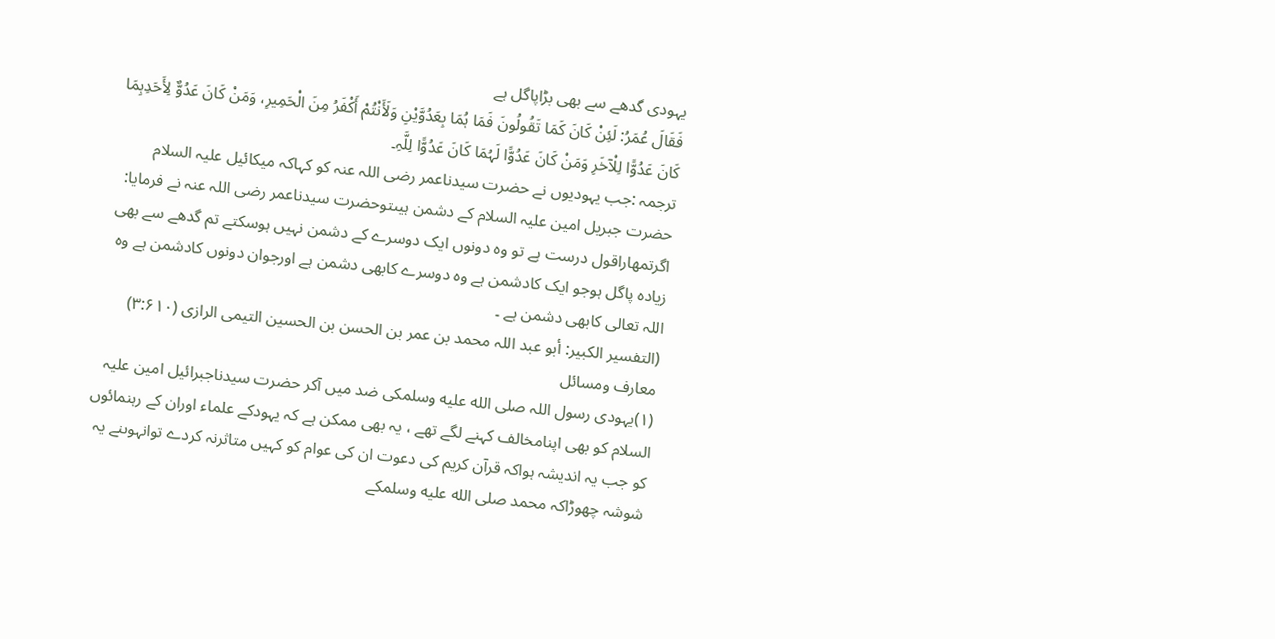یہودی گدھے سے بھی بڑاپاگل ہے
فَقَالَ عُمَرُ: لَئِنْ کَانَ کَمَا تَقُولُونَ فَمَا ہُمَا بِعَدُوَّیْنِ وَلَأَنْتُمْ أَکْفَرُ مِنَ الْحَمِیرِ، وَمَنْ کَانَ عَدُوٌّ لِأَحَدِہِمَا کَانَ عَدُوًّا لِلْآخَرِ وَمَنْ کَانَ عَدُوًّا لَہُمَا کَانَ عَدُوًّا لِلَّہِ۔
ترجمہ :جب یہودیوں نے حضرت سیدناعمر رضی اللہ عنہ کو کہاکہ میکائیل علیہ السلام حضرت جبریل امین علیہ السلام کے دشمن ہیںتوحضرت سیدناعمر رضی اللہ عنہ نے فرمایا: اگرتمھاراقول درست ہے تو وہ دونوں ایک دوسرے کے دشمن نہیں ہوسکتے تم گدھے سے بھی زیادہ پاگل ہوجو ایک کادشمن ہے وہ دوسرے کابھی دشمن ہے اورجوان دونوں کادشمن ہے وہ اللہ تعالی کابھی دشمن ہے ۔
(التفسیر الکبیر: أبو عبد اللہ محمد بن عمر بن الحسن بن الحسین التیمی الرازی (۳:۶۱۰)
معارف ومسائل
(۱)یہودی رسول اللہ صلى الله عليه وسلمکی ضد میں آکر حضرت سیدناجبرائیل امین علیہ السلام کو بھی اپنامخالف کہنے لگے تھے ، یہ بھی ممکن ہے کہ یہودکے علماء اوران کے رہنمائوں کو جب یہ اندیشہ ہواکہ قرآن کریم کی دعوت ان کی عوام کو کہیں متاثرنہ کردے توانہوںنے یہ شوشہ چھوڑاکہ محمد صلى الله عليه وسلمکے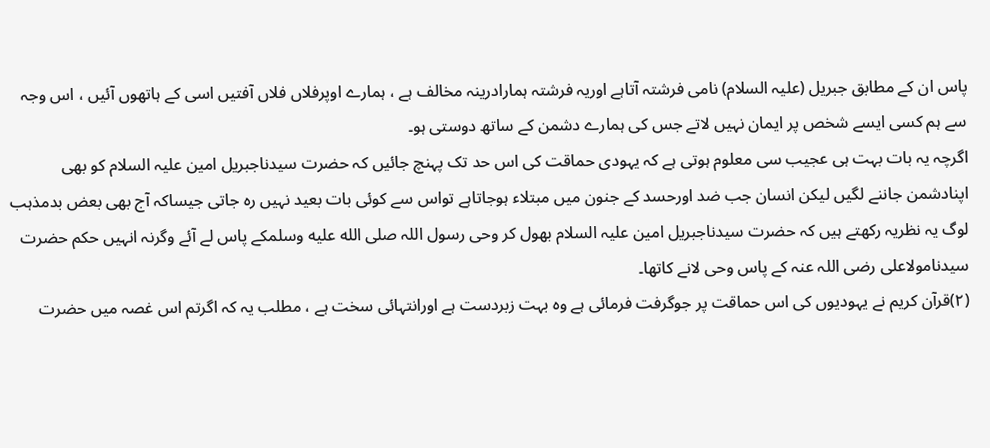پاس ان کے مطابق جبریل (علیہ السلام) نامی فرشتہ آتاہے اوریہ فرشتہ ہمارادرینہ مخالف ہے ، ہمارے اوپرفلاں فلاں آفتیں اسی کے ہاتھوں آئیں ، اس وجہ سے ہم کسی ایسے شخص پر ایمان نہیں لاتے جس کی ہمارے دشمن کے ساتھ دوستی ہو۔
اگرچہ یہ بات بہت ہی عجیب سی معلوم ہوتی ہے کہ یہودی حماقت کی اس حد تک پہنچ جائیں کہ حضرت سیدناجبریل امین علیہ السلام کو بھی اپنادشمن جاننے لگیں لیکن انسان جب ضد اورحسد کے جنون میں مبتلاء ہوجاتاہے تواس سے کوئی بات بعید نہیں رہ جاتی جیساکہ آج بھی بعض بدمذہب لوگ یہ نظریہ رکھتے ہیں کہ حضرت سیدناجبریل امین علیہ السلام بھول کر وحی رسول اللہ صلى الله عليه وسلمکے پاس لے آئے وگرنہ انہیں حکم حضرت سیدنامولاعلی رضی اللہ عنہ کے پاس وحی لانے کاتھا۔
(۲)قرآن کریم نے یہودیوں کی اس حماقت پر جوگرفت فرمائی ہے وہ بہت زبردست ہے اورانتہائی سخت ہے ، مطلب یہ کہ اگرتم اس غصہ میں حضرت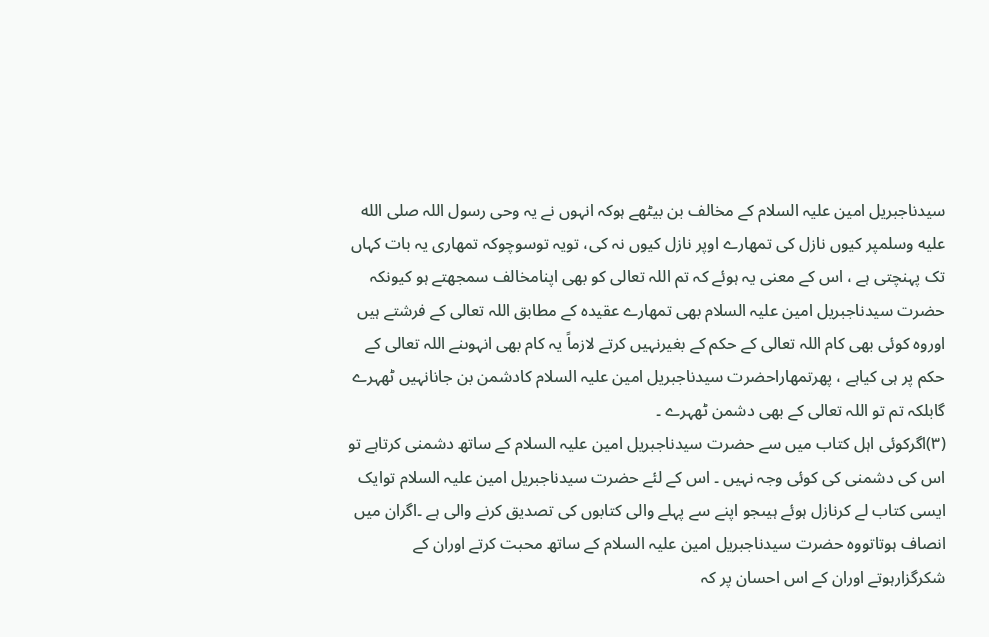سیدناجبریل امین علیہ السلام کے مخالف بن بیٹھے ہوکہ انہوں نے یہ وحی رسول اللہ صلى الله عليه وسلمپر کیوں نازل کی تمھارے اوپر نازل کیوں نہ کی، تویہ توسوچوکہ تمھاری یہ بات کہاں تک پہنچتی ہے ، اس کے معنی یہ ہوئے کہ تم اللہ تعالی کو بھی اپنامخالف سمجھتے ہو کیونکہ حضرت سیدناجبریل امین علیہ السلام بھی تمھارے عقیدہ کے مطابق اللہ تعالی کے فرشتے ہیں اوروہ کوئی بھی کام اللہ تعالی کے حکم کے بغیرنہیں کرتے لازماً یہ کام بھی انہوںنے اللہ تعالی کے حکم پر ہی کیاہے ، پھرتمھاراحضرت سیدناجبریل امین علیہ السلام کادشمن بن جانانہیں ٹھہرے گابلکہ تم تو اللہ تعالی کے بھی دشمن ٹھہرے ۔
(۳)اگرکوئی اہل کتاب میں سے حضرت سیدناجبریل امین علیہ السلام کے ساتھ دشمنی کرتاہے تو اس کی دشمنی کی کوئی وجہ نہیں ۔ اس کے لئے حضرت سیدناجبریل امین علیہ السلام توایک ایسی کتاب لے کرنازل ہوئے ہیںجو اپنے سے پہلے والی کتابوں کی تصدیق کرنے والی ہے ۔اگران میں انصاف ہوتاتووہ حضرت سیدناجبریل امین علیہ السلام کے ساتھ محبت کرتے اوران کے شکرگزارہوتے اوران کے اس احسان پر کہ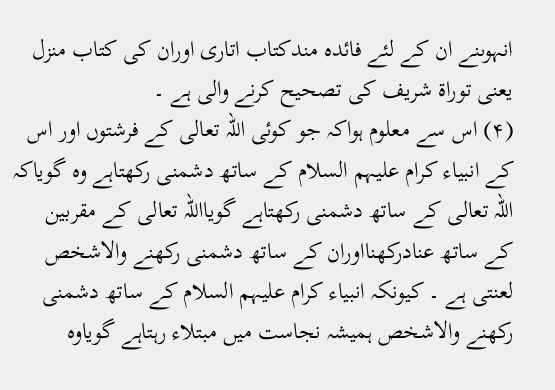انہوںنے ان کے لئے فائدہ مندکتاب اتاری اوران کی کتاب منزل یعنی توراۃ شریف کی تصحیح کرنے والی ہے ۔
(۴) اس سے معلوم ہواکہ جو کوئی اللہ تعالی کے فرشتوں اور اس کے انبیاء کرام علیہم السلام کے ساتھ دشمنی رکھتاہے وہ گویاکہ اللہ تعالی کے ساتھ دشمنی رکھتاہے گویااللہ تعالی کے مقربین کے ساتھ عنادرکھنااوران کے ساتھ دشمنی رکھنے والاشخص لعنتی ہے ۔ کیونکہ انبیاء کرام علیہم السلام کے ساتھ دشمنی رکھنے والاشخص ہمیشہ نجاست میں مبتلاء رہتاہے گویاوہ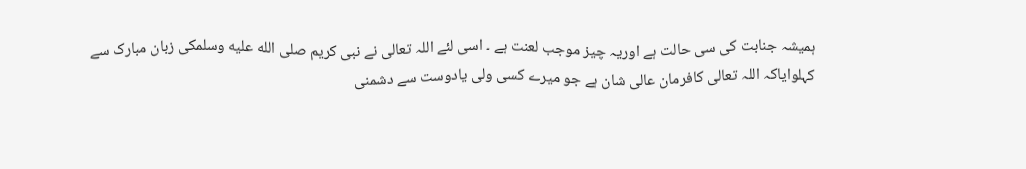ہمیشہ جنابت کی سی حالت ہے اوریہ چیز موجب لعنت ہے ۔ اسی لئے اللہ تعالی نے نبی کریم صلى الله عليه وسلمکی زبان مبارک سے کہلوایاکہ اللہ تعالی کافرمان عالی شان ہے جو میرے کسی ولی یادوست سے دشمنی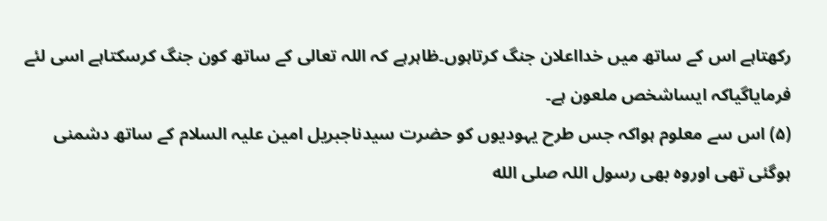رکھتاہے اس کے ساتھ میں خدااعلان جنگ کرتاہوں۔ظاہرہے کہ اللہ تعالی کے ساتھ کون جنگ کرسکتاہے اسی لئے فرمایاگیاکہ ایساشخص ملعون ہے۔
(۵) اس سے معلوم ہواکہ جس طرح یہودیوں کو حضرت سیدناجبریل امین علیہ السلام کے ساتھ دشمنی ہوگئی تھی اوروہ بھی رسول اللہ صلى الله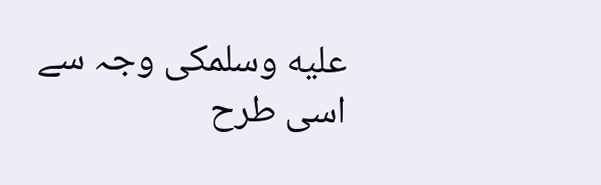عليه وسلمکی وجہ سے اسی طرح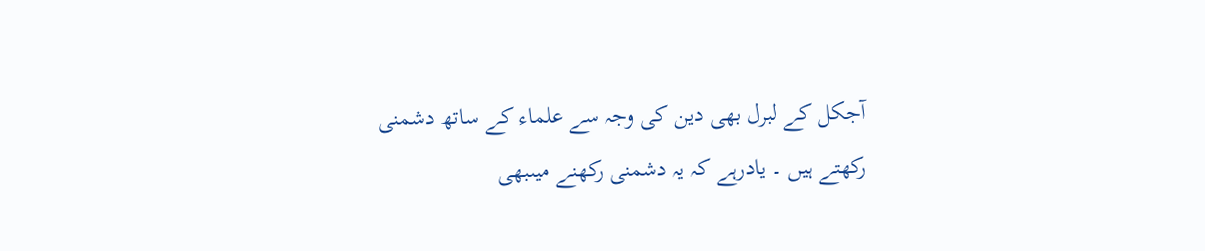آجکل کے لبرل بھی دین کی وجہ سے علماء کے ساتھ دشمنی رکھتے ہیں ۔ یادرہے کہ یہ دشمنی رکھنے میںبھی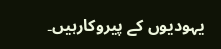یہودیوں کے پیروکارہیں۔